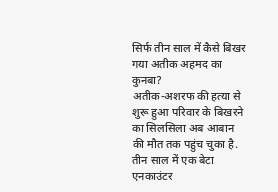सिर्फ तीन साल में कैसे बिखर गया अतीक अहमद का कुनबा?
अतीक-अशरफ की हत्या से शुरू हुआ परिवार के बिखरने का सिलसिला अब आबान की मौत तक पहुंच चुका है. तीन साल में एक बेटा एनकाउंटर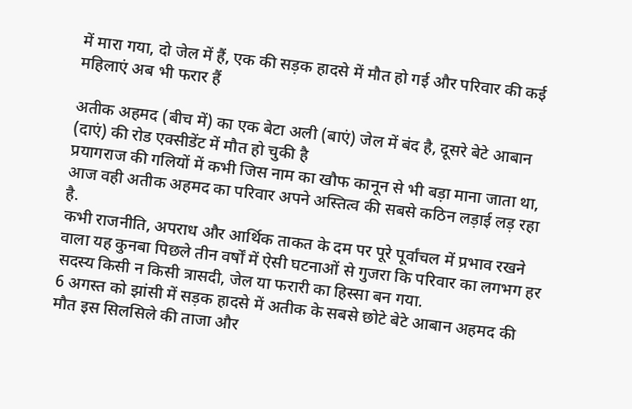में मारा गया, दो जेल में हैं, एक की सड़क हादसे में मौत हो गई और परिवार की कई महिलाएं अब भी फरार हैं

अतीक अहमद (बीच में) का एक बेटा अली (बाएं) जेल में बंद है, दूसरे बेटे आबान (दाएं) की रोड एक्सीडेंट में मौत हो चुकी है
प्रयागराज की गलियों में कभी जिस नाम का खौफ कानून से भी बड़ा माना जाता था, आज वही अतीक अहमद का परिवार अपने अस्तित्व की सबसे कठिन लड़ाई लड़ रहा है.
कभी राजनीति, अपराध और आर्थिक ताकत के दम पर पूरे पूर्वांचल में प्रभाव रखने वाला यह कुनबा पिछले तीन वर्षों में ऐसी घटनाओं से गुजरा कि परिवार का लगभग हर सदस्य किसी न किसी त्रासदी, जेल या फरारी का हिस्सा बन गया.
6 अगस्त को झांसी में सड़क हादसे में अतीक के सबसे छोटे बेटे आबान अहमद की मौत इस सिलसिले की ताजा और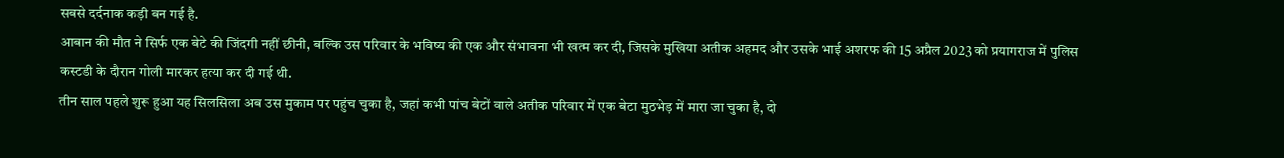सबसे दर्दनाक कड़ी बन गई है.
आबान की मौत ने सिर्फ एक बेटे की जिंदगी नहीं छीनी, बल्कि उस परिवार के भविष्य की एक और संभावना भी खत्म कर दी, जिसके मुखिया अतीक अहमद और उसके भाई अशरफ की 15 अप्रैल 2023 को प्रयागराज में पुलिस कस्टडी के दौरान गोली मारकर हत्या कर दी गई थी.
तीन साल पहले शुरू हुआ यह सिलसिला अब उस मुकाम पर पहुंच चुका है, जहां कभी पांच बेटों वाले अतीक परिवार में एक बेटा मुठभेड़ में मारा जा चुका है, दो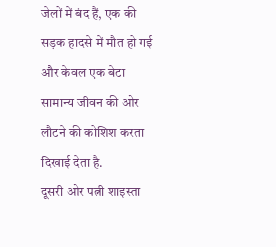जेलों में बंद हैं, एक की सड़क हादसे में मौत हो गई और केवल एक बेटा सामान्य जीवन की ओर लौटने की कोशिश करता दिखाई देता है.
दूसरी ओर पत्नी शाइस्ता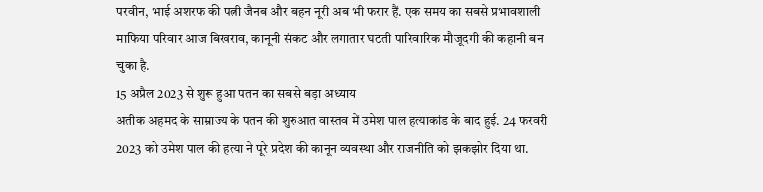परवीन, भाई अशरफ की पत्नी जैनब और बहन नूरी अब भी फरार हैं. एक समय का सबसे प्रभावशाली माफिया परिवार आज बिखराव, कानूनी संकट और लगातार घटती पारिवारिक मौजूदगी की कहानी बन चुका है.
15 अप्रैल 2023 से शुरू हुआ पतन का सबसे बड़ा अध्याय
अतीक अहमद के साम्राज्य के पतन की शुरुआत वास्तव में उमेश पाल हत्याकांड के बाद हुई. 24 फरवरी 2023 को उमेश पाल की हत्या ने पूरे प्रदेश की कानून व्यवस्था और राजनीति को झकझोर दिया था.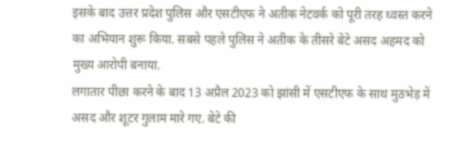इसके बाद उत्तर प्रदेश पुलिस और एसटीएफ ने अतीक नेटवर्क को पूरी तरह ध्वस्त करने का अभियान शुरू किया. सबसे पहले पुलिस ने अतीक के तीसरे बेटे असद अहमद को मुख्य आरोपी बनाया.
लगातार पीछा करने के बाद 13 अप्रैल 2023 को झांसी में एसटीएफ के साथ मुठभेड़ में असद और शूटर गुलाम मारे गए. बेटे की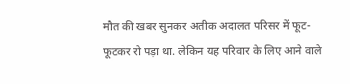मौत की खबर सुनकर अतीक अदालत परिसर में फूट-फूटकर रो पड़ा था. लेकिन यह परिवार के लिए आने वाले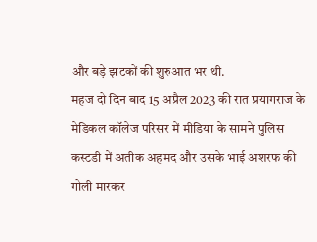और बड़े झटकों की शुरुआत भर थी.
महज दो दिन बाद 15 अप्रैल 2023 की रात प्रयागराज के मेडिकल कॉलेज परिसर में मीडिया के सामने पुलिस कस्टडी में अतीक अहमद और उसके भाई अशरफ की गोली मारकर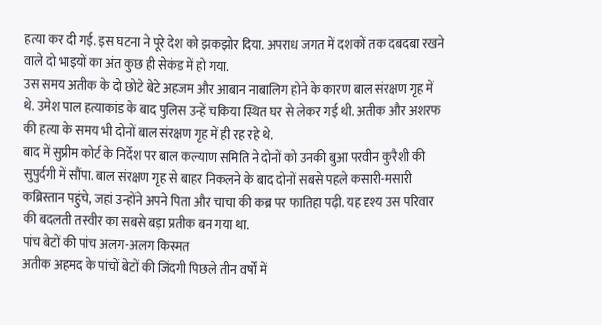हत्या कर दी गई. इस घटना ने पूरे देश को झकझोर दिया. अपराध जगत में दशकों तक दबदबा रखने वाले दो भाइयों का अंत कुछ ही सेकंड में हो गया.
उस समय अतीक के दो छोटे बेटे अहजम और आबान नाबालिग होने के कारण बाल संरक्षण गृह में थे. उमेश पाल हत्याकांड के बाद पुलिस उन्हें चकिया स्थित घर से लेकर गई थी. अतीक और अशरफ की हत्या के समय भी दोनों बाल संरक्षण गृह में ही रह रहे थे.
बाद में सुप्रीम कोर्ट के निर्देश पर बाल कल्याण समिति ने दोनों को उनकी बुआ परवीन कुरैशी की सुपुर्दगी में सौंपा. बाल संरक्षण गृह से बाहर निकलने के बाद दोनों सबसे पहले कसारी-मसारी कब्रिस्तान पहुंचे, जहां उन्होंने अपने पिता और चाचा की कब्र पर फातिहा पढ़ी. यह दृश्य उस परिवार की बदलती तस्वीर का सबसे बड़ा प्रतीक बन गया था.
पांच बेटों की पांच अलग-अलग किस्मत
अतीक अहमद के पांचों बेटों की जिंदगी पिछले तीन वर्षों में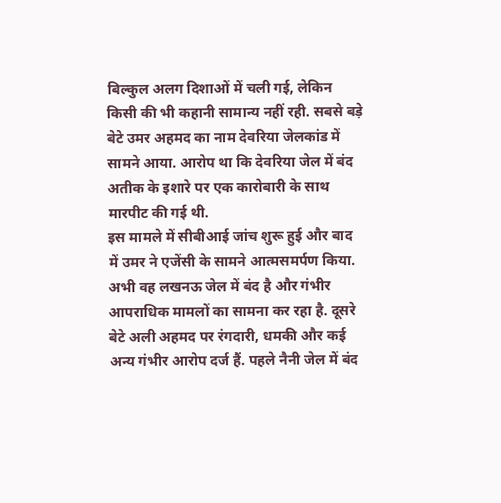बिल्कुल अलग दिशाओं में चली गई, लेकिन किसी की भी कहानी सामान्य नहीं रही. सबसे बड़े बेटे उमर अहमद का नाम देवरिया जेलकांड में सामने आया. आरोप था कि देवरिया जेल में बंद अतीक के इशारे पर एक कारोबारी के साथ मारपीट की गई थी.
इस मामले में सीबीआई जांच शुरू हुई और बाद में उमर ने एजेंसी के सामने आत्मसमर्पण किया. अभी वह लखनऊ जेल में बंद है और गंभीर आपराधिक मामलों का सामना कर रहा है. दूसरे बेटे अली अहमद पर रंगदारी, धमकी और कई अन्य गंभीर आरोप दर्ज हैं. पहले नैनी जेल में बंद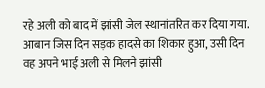रहे अली को बाद में झांसी जेल स्थानांतरित कर दिया गया.
आबान जिस दिन सड़क हादसे का शिकार हुआ, उसी दिन वह अपने भाई अली से मिलने झांसी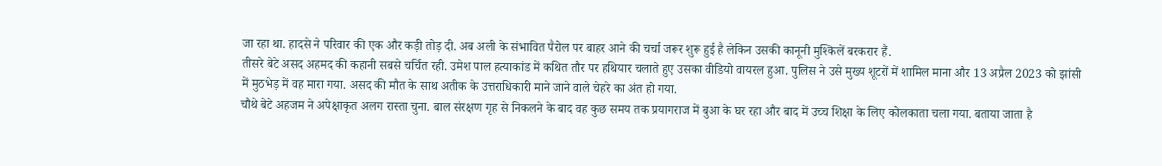जा रहा था. हादसे ने परिवार की एक और कड़ी तोड़ दी. अब अली के संभावित पैरोल पर बाहर आने की चर्चा जरूर शुरू हुई है लेकिन उसकी कानूनी मुश्किलें बरकरार हैं.
तीसरे बेटे असद अहमद की कहानी सबसे चर्चित रही. उमेश पाल हत्याकांड में कथित तौर पर हथियार चलाते हुए उसका वीडियो वायरल हुआ. पुलिस ने उसे मुख्य शूटरों में शामिल माना और 13 अप्रैल 2023 को झांसी में मुठभेड़ में वह मारा गया. असद की मौत के साथ अतीक के उत्तराधिकारी माने जाने वाले चेहरे का अंत हो गया.
चौथे बेटे अहजम ने अपेक्षाकृत अलग रास्ता चुना. बाल संरक्षण गृह से निकलने के बाद वह कुछ समय तक प्रयागराज में बुआ के घर रहा और बाद में उच्च शिक्षा के लिए कोलकाता चला गया. बताया जाता है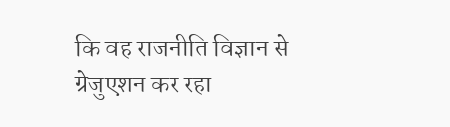कि वह राजनीति विज्ञान से ग्रेजुएशन कर रहा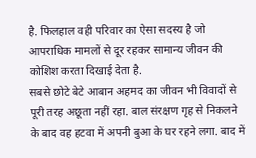है. फिलहाल वही परिवार का ऐसा सदस्य है जो आपराधिक मामलों से दूर रहकर सामान्य जीवन की कोशिश करता दिखाई देता है.
सबसे छोटे बेटे आबान अहमद का जीवन भी विवादों से पूरी तरह अछूता नहीं रहा. बाल संरक्षण गृह से निकलने के बाद वह हटवा में अपनी बुआ के घर रहने लगा. बाद में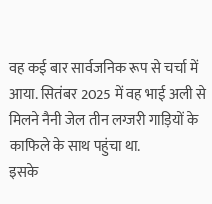वह कई बार सार्वजनिक रूप से चर्चा में आया. सितंबर 2025 में वह भाई अली से मिलने नैनी जेल तीन लग्जरी गाड़ियों के काफिले के साथ पहुंचा था.
इसके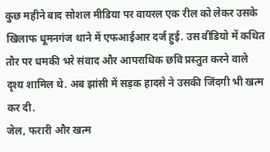कुछ महीने बाद सोशल मीडिया पर वायरल एक रील को लेकर उसके खिलाफ धूमनगंज थाने में एफआईआर दर्ज हुई. उस वीडियो में कथित तौर पर धमकी भरे संवाद और आपराधिक छवि प्रस्तुत करने वाले दृश्य शामिल थे. अब झांसी में सड़क हादसे ने उसकी जिंदगी भी खत्म कर दी.
जेल, फरारी और खत्म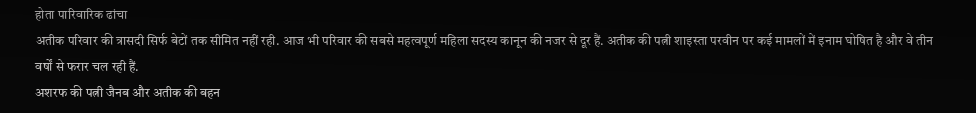होता पारिवारिक ढांचा
अतीक परिवार की त्रासदी सिर्फ बेटों तक सीमित नहीं रही. आज भी परिवार की सबसे महत्वपूर्ण महिला सदस्य कानून की नजर से दूर हैं. अतीक की पत्नी शाइस्ता परवीन पर कई मामलों में इनाम घोषित है और वे तीन वर्षों से फरार चल रही हैं.
अशरफ की पत्नी जैनब और अतीक की बहन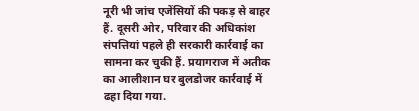नूरी भी जांच एजेंसियों की पकड़ से बाहर हैं. दूसरी ओर, परिवार की अधिकांश संपत्तियां पहले ही सरकारी कार्रवाई का सामना कर चुकी हैं. प्रयागराज में अतीक का आलीशान घर बुलडोजर कार्रवाई में ढहा दिया गया.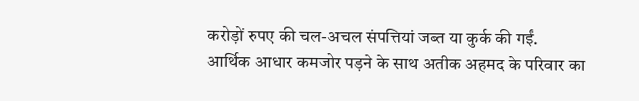करोड़ों रुपए की चल-अचल संपत्तियां जब्त या कुर्क की गईं.
आर्थिक आधार कमजोर पड़ने के साथ अतीक अहमद के परिवार का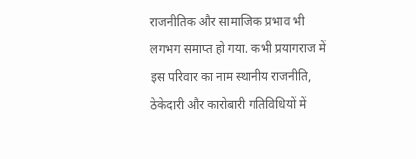राजनीतिक और सामाजिक प्रभाव भी लगभग समाप्त हो गया. कभी प्रयागराज में इस परिवार का नाम स्थानीय राजनीति, ठेकेदारी और कारोबारी गतिविधियों में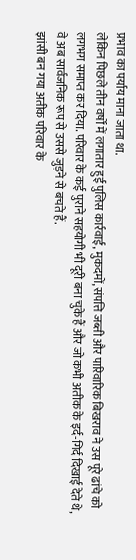प्रभाव का पर्याय माना जाता था.
लेकिन पिछले तीन वर्षों में लगातार हुई पुलिस कार्रवाई, मुकदमों, संपत्ति जब्ती और पारिवारिक बिखराव ने उस पूरे ढांचे को लगभग समाप्त कर दिया. परिवार के कई पुराने सहयोगी भी दूरी बना चुके हैं और जो कभी अतीक के इर्द-गिर्द दिखाई देते थे, वे अब सार्वजनिक रूप से उससे जुड़ने से बचते हैं.
झांसी बन गया अतीक परिवार के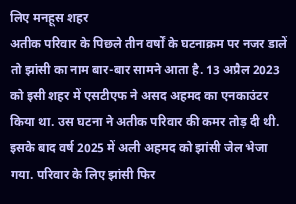लिए मनहूस शहर
अतीक परिवार के पिछले तीन वर्षों के घटनाक्रम पर नजर डालें तो झांसी का नाम बार-बार सामने आता है. 13 अप्रैल 2023 को इसी शहर में एसटीएफ ने असद अहमद का एनकाउंटर किया था. उस घटना ने अतीक परिवार की कमर तोड़ दी थी.
इसके बाद वर्ष 2025 में अली अहमद को झांसी जेल भेजा गया. परिवार के लिए झांसी फिर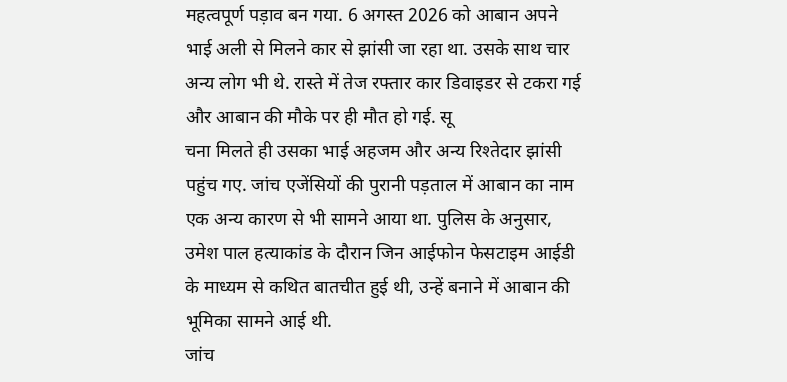महत्वपूर्ण पड़ाव बन गया. 6 अगस्त 2026 को आबान अपने भाई अली से मिलने कार से झांसी जा रहा था. उसके साथ चार अन्य लोग भी थे. रास्ते में तेज रफ्तार कार डिवाइडर से टकरा गई और आबान की मौके पर ही मौत हो गई. सू
चना मिलते ही उसका भाई अहजम और अन्य रिश्तेदार झांसी पहुंच गए. जांच एजेंसियों की पुरानी पड़ताल में आबान का नाम एक अन्य कारण से भी सामने आया था. पुलिस के अनुसार, उमेश पाल हत्याकांड के दौरान जिन आईफोन फेसटाइम आईडी के माध्यम से कथित बातचीत हुई थी, उन्हें बनाने में आबान की भूमिका सामने आई थी.
जांच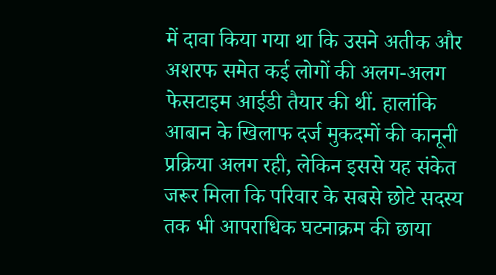में दावा किया गया था कि उसने अतीक और अशरफ समेत कई लोगों की अलग-अलग फेसटाइम आईडी तैयार की थीं. हालांकि आबान के खिलाफ दर्ज मुकदमों की कानूनी प्रक्रिया अलग रही, लेकिन इससे यह संकेत जरूर मिला कि परिवार के सबसे छोटे सदस्य तक भी आपराधिक घटनाक्रम की छाया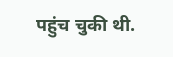पहुंच चुकी थी.